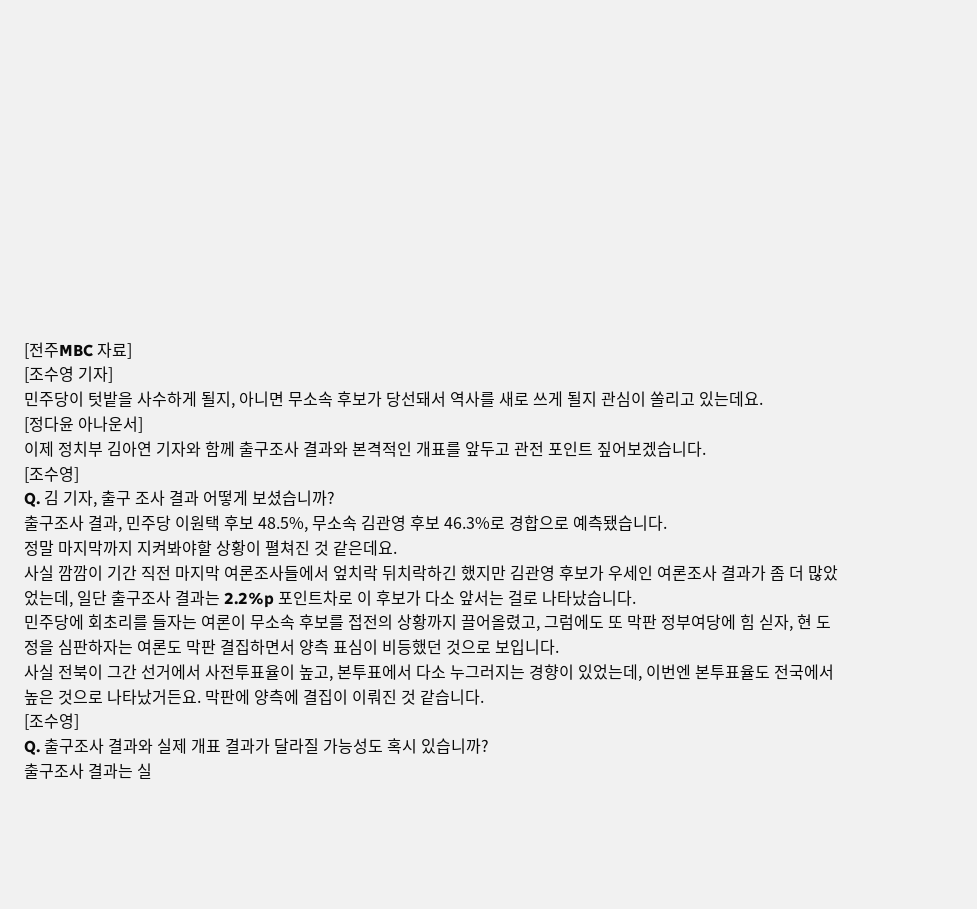[전주MBC 자료]
[조수영 기자]
민주당이 텃밭을 사수하게 될지, 아니면 무소속 후보가 당선돼서 역사를 새로 쓰게 될지 관심이 쏠리고 있는데요.
[정다윤 아나운서]
이제 정치부 김아연 기자와 함께 출구조사 결과와 본격적인 개표를 앞두고 관전 포인트 짚어보겠습니다.
[조수영]
Q. 김 기자, 출구 조사 결과 어떻게 보셨습니까?
출구조사 결과, 민주당 이원택 후보 48.5%, 무소속 김관영 후보 46.3%로 경합으로 예측됐습니다.
정말 마지막까지 지켜봐야할 상황이 펼쳐진 것 같은데요.
사실 깜깜이 기간 직전 마지막 여론조사들에서 엎치락 뒤치락하긴 했지만 김관영 후보가 우세인 여론조사 결과가 좀 더 많았었는데, 일단 출구조사 결과는 2.2%p 포인트차로 이 후보가 다소 앞서는 걸로 나타났습니다.
민주당에 회초리를 들자는 여론이 무소속 후보를 접전의 상황까지 끌어올렸고, 그럼에도 또 막판 정부여당에 힘 싣자, 현 도정을 심판하자는 여론도 막판 결집하면서 양측 표심이 비등했던 것으로 보입니다.
사실 전북이 그간 선거에서 사전투표율이 높고, 본투표에서 다소 누그러지는 경향이 있었는데, 이번엔 본투표율도 전국에서 높은 것으로 나타났거든요. 막판에 양측에 결집이 이뤄진 것 같습니다.
[조수영]
Q. 출구조사 결과와 실제 개표 결과가 달라질 가능성도 혹시 있습니까?
출구조사 결과는 실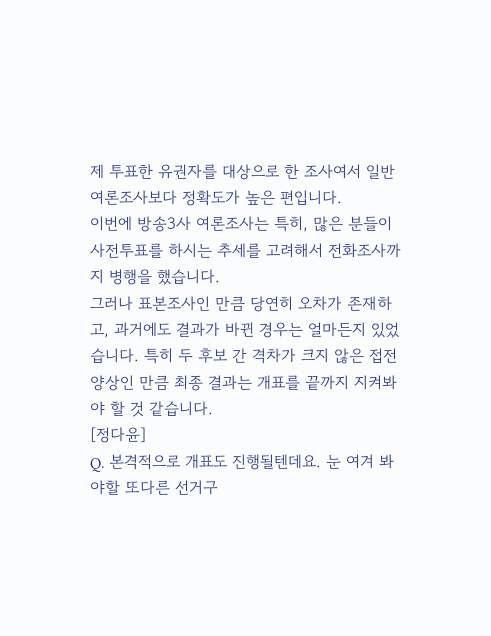제 투표한 유권자를 대상으로 한 조사여서 일반 여론조사보다 정확도가 높은 편입니다.
이번에 방송3사 여론조사는 특히, 많은 분들이 사전투표를 하시는 추세를 고려해서 전화조사까지 병행을 했습니다.
그러나 표본조사인 만큼 당연히 오차가 존재하고, 과거에도 결과가 바뀐 경우는 얼마든지 있었습니다. 특히 두 후보 간 격차가 크지 않은 접전 양상인 만큼 최종 결과는 개표를 끝까지 지켜봐야 할 것 같습니다.
[정다윤]
Q. 본격적으로 개표도 진행될텐데요. 눈 여겨 봐야할 또다른 선거구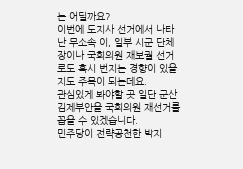는 어딜까요?
이번에 도지사 선거에서 나타난 무소속 이, 일부 시군 단체장이나 국회의원 재보궐 선거로도 혹시 번지는 경향이 있을지도 주목이 되는데요.
관심있게 봐야할 곳 일단 군산김제부안을 국회의원 재선거를 꼽을 수 있겠습니다.
민주당이 전략공천한 박지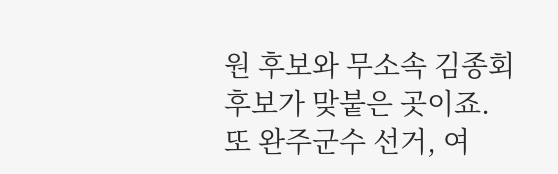원 후보와 무소속 김종회 후보가 맞붙은 곳이죠.
또 완주군수 선거, 여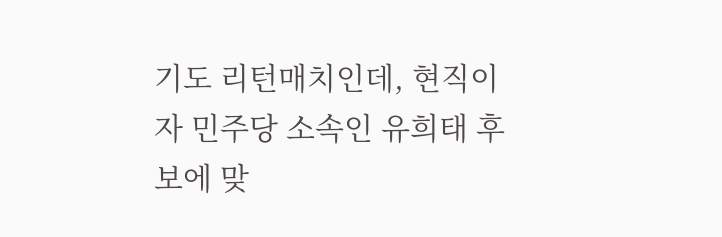기도 리턴매치인데, 현직이자 민주당 소속인 유희태 후보에 맞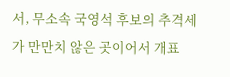서, 무소속 국영석 후보의 추격세가 만만치 않은 곳이어서 개표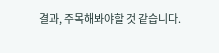결과, 주목해봐야할 것 같습니다.